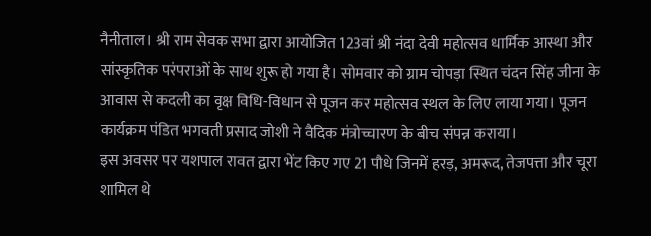नैनीताल। श्री राम सेवक सभा द्वारा आयोजित 123वां श्री नंदा देवी महोत्सव धार्मिक आस्था और सांस्कृतिक परंपराओं के साथ शुरू हो गया है। सोमवार को ग्राम चोपड़ा स्थित चंदन सिंह जीना के आवास से कदली का वृक्ष विधि-विधान से पूजन कर महोत्सव स्थल के लिए लाया गया। पूजन कार्यक्रम पंडित भगवती प्रसाद जोशी ने वैदिक मंत्रोच्चारण के बीच संपन्न कराया।
इस अवसर पर यशपाल रावत द्वारा भेंट किए गए 21 पौधे जिनमें हरड़, अमरूद, तेजपत्ता और चूरा शामिल थे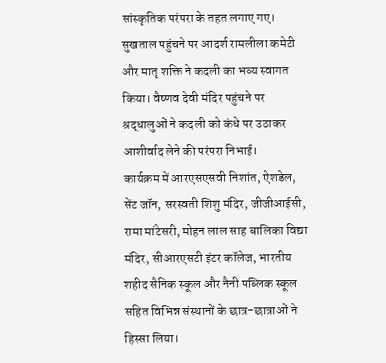सांस्कृतिक परंपरा के तहत लगाए गए। सुखताल पहुंचने पर आदर्श रामलीला कमेटी और मातृ शक्ति ने कदली का भव्य स्वागत किया। वैष्णव देवी मंदिर पहुंचने पर श्रद्धालुओं ने कदली को कंधे पर उठाकर आशीर्वाद लेने की परंपरा निभाई।
कार्यक्रम में आरएसएसवी निशांत, ऐशडेल, सेंट जॉन, सरस्वती शिशु मंदिर, जीजीआईसी, रामा मांटेसरी, मोहन लाल साह बालिका विद्या मंदिर, सीआरएसटी इंटर कॉलेज, भारतीय शहीद सैनिक स्कूल और नैनी पब्लिक स्कूल सहित विभिन्न संस्थानों के छात्र-छात्राओं ने हिस्सा लिया।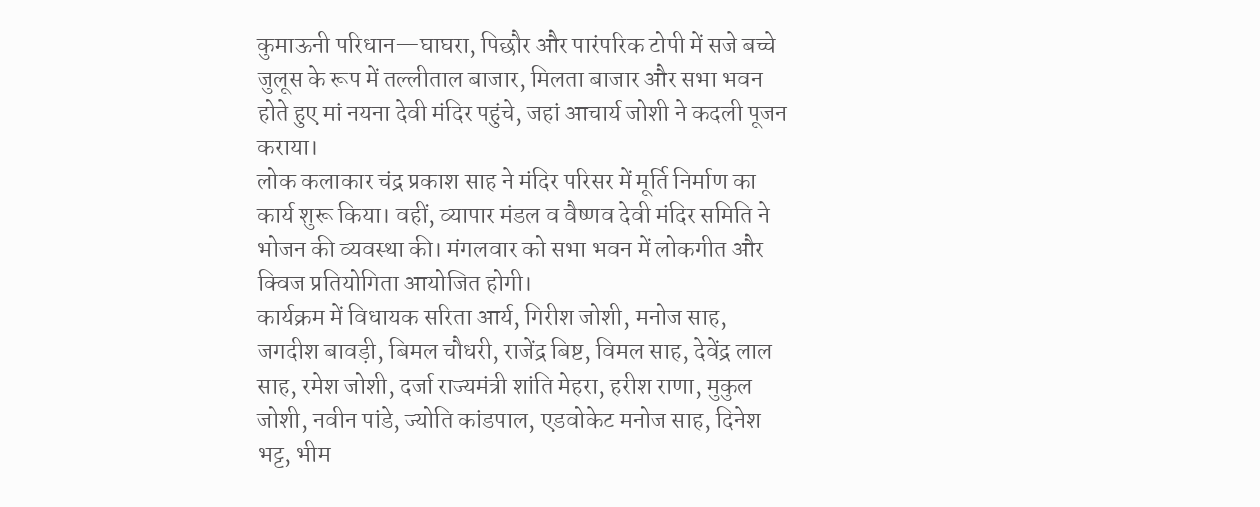कुमाऊनी परिधान—घाघरा, पिछौर और पारंपरिक टोपी में सजे बच्चे जुलूस के रूप में तल्लीताल बाजार, मिलता बाजार और सभा भवन होते हुए मां नयना देवी मंदिर पहुंचे, जहां आचार्य जोशी ने कदली पूजन कराया।
लोक कलाकार चंद्र प्रकाश साह ने मंदिर परिसर में मूर्ति निर्माण का कार्य शुरू किया। वहीं, व्यापार मंडल व वैष्णव देवी मंदिर समिति ने भोजन की व्यवस्था की। मंगलवार को सभा भवन में लोकगीत और क्विज प्रतियोगिता आयोजित होगी।
कार्यक्रम में विधायक सरिता आर्य, गिरीश जोशी, मनोज साह, जगदीश बावड़ी, बिमल चौधरी, राजेंद्र बिष्ट, विमल साह, देवेंद्र लाल साह, रमेश जोशी, दर्जा राज्यमंत्री शांति मेहरा, हरीश राणा, मुकुल जोशी, नवीन पांडे, ज्योति कांडपाल, एडवोकेट मनोज साह, दिनेश भट्ट, भीम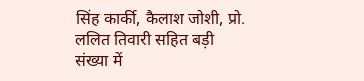सिंह कार्की, कैलाश जोशी, प्रो. ललित तिवारी सहित बड़ी संख्या में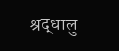श्रद्धालु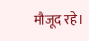मौजूद रहे।